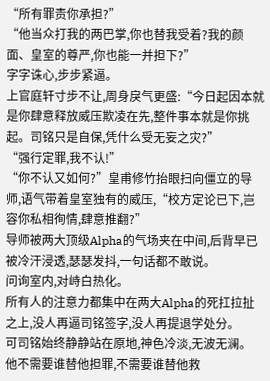“所有罪责你承担?”
“他当众打我的两巴掌,你也替我受着?我的颜面、皇室的尊严,你也能一并担下?”
字字诛心,步步紧逼。
上官庭轩寸步不让,周身戾气更盛:“今日起因本就是你肆意释放威压欺凌在先,整件事本就是你挑起。司铭只是自保,凭什么受无妄之灾?”
“强行定罪,我不认!”
“你不认又如何?”皇甫修竹抬眼扫向僵立的导师,语气带着皇室独有的威压,“校方定论已下,岂容你私相徇情,肆意推翻?”
导师被两大顶级Alpha的气场夹在中间,后背早已被冷汗浸透,瑟瑟发抖,一句话都不敢说。
问询室内,对峙白热化。
所有人的注意力都集中在两大Alpha的死扛拉扯之上,没人再逼司铭签字,没人再提退学处分。
可司铭始终静静站在原地,神色冷淡,无波无澜。
他不需要谁替他担罪,不需要谁替他救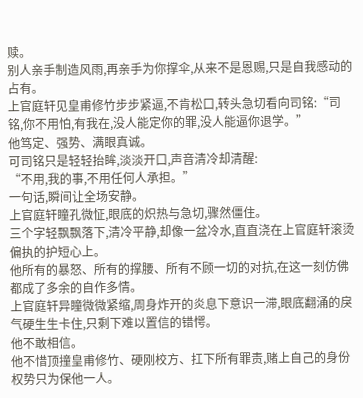赎。
别人亲手制造风雨,再亲手为你撑伞,从来不是恩赐,只是自我感动的占有。
上官庭轩见皇甫修竹步步紧逼,不肯松口,转头急切看向司铭:“司铭,你不用怕,有我在,没人能定你的罪,没人能逼你退学。”
他笃定、强势、满眼真诚。
可司铭只是轻轻抬眸,淡淡开口,声音清冷却清醒:
“不用,我的事,不用任何人承担。”
一句话,瞬间让全场安静。
上官庭轩瞳孔微怔,眼底的炽热与急切,骤然僵住。
三个字轻飘飘落下,清冷平静,却像一盆冷水,直直浇在上官庭轩滚烫偏执的护短心上。
他所有的暴怒、所有的撑腰、所有不顾一切的对抗,在这一刻仿佛都成了多余的自作多情。
上官庭轩异瞳微微紧缩,周身炸开的炎息下意识一滞,眼底翻涌的戾气硬生生卡住,只剩下难以置信的错愕。
他不敢相信。
他不惜顶撞皇甫修竹、硬刚校方、扛下所有罪责,赌上自己的身份权势只为保他一人。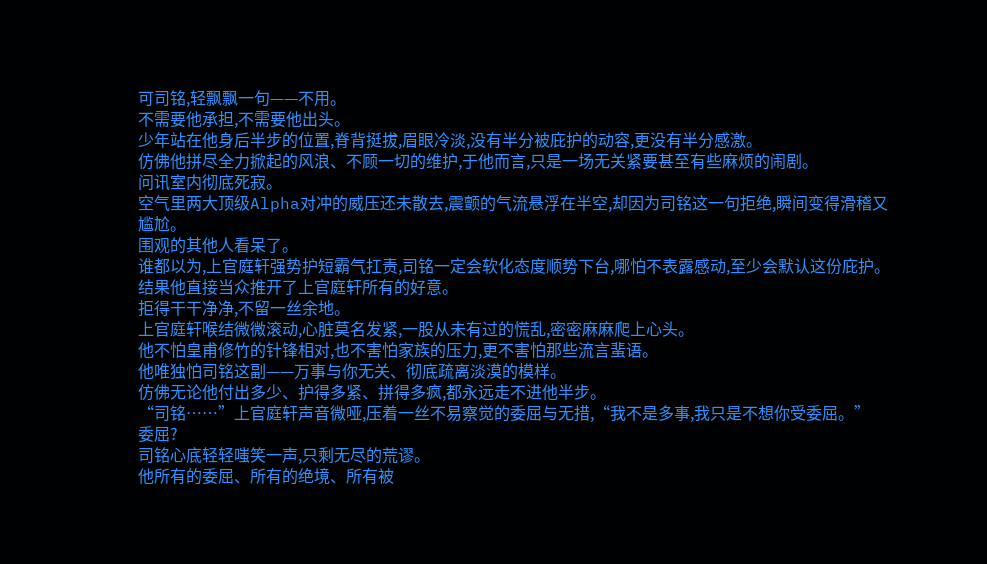可司铭,轻飘飘一句——不用。
不需要他承担,不需要他出头。
少年站在他身后半步的位置,脊背挺拔,眉眼冷淡,没有半分被庇护的动容,更没有半分感激。
仿佛他拼尽全力掀起的风浪、不顾一切的维护,于他而言,只是一场无关紧要甚至有些麻烦的闹剧。
问讯室内彻底死寂。
空气里两大顶级Alpha对冲的威压还未散去,震颤的气流悬浮在半空,却因为司铭这一句拒绝,瞬间变得滑稽又尴尬。
围观的其他人看呆了。
谁都以为,上官庭轩强势护短霸气扛责,司铭一定会软化态度顺势下台,哪怕不表露感动,至少会默认这份庇护。
结果他直接当众推开了上官庭轩所有的好意。
拒得干干净净,不留一丝余地。
上官庭轩喉结微微滚动,心脏莫名发紧,一股从未有过的慌乱,密密麻麻爬上心头。
他不怕皇甫修竹的针锋相对,也不害怕家族的压力,更不害怕那些流言蜚语。
他唯独怕司铭这副——万事与你无关、彻底疏离淡漠的模样。
仿佛无论他付出多少、护得多紧、拼得多疯,都永远走不进他半步。
“司铭……”上官庭轩声音微哑,压着一丝不易察觉的委屈与无措,“我不是多事,我只是不想你受委屈。”
委屈?
司铭心底轻轻嗤笑一声,只剩无尽的荒谬。
他所有的委屈、所有的绝境、所有被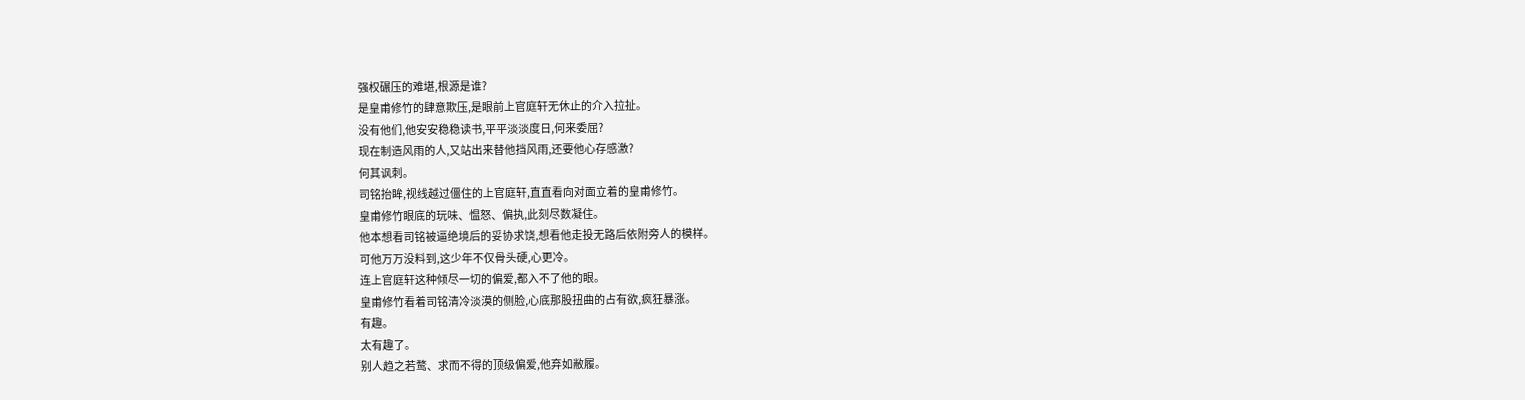强权碾压的难堪,根源是谁?
是皇甫修竹的肆意欺压,是眼前上官庭轩无休止的介入拉扯。
没有他们,他安安稳稳读书,平平淡淡度日,何来委屈?
现在制造风雨的人,又站出来替他挡风雨,还要他心存感激?
何其讽刺。
司铭抬眸,视线越过僵住的上官庭轩,直直看向对面立着的皇甫修竹。
皇甫修竹眼底的玩味、愠怒、偏执,此刻尽数凝住。
他本想看司铭被逼绝境后的妥协求饶,想看他走投无路后依附旁人的模样。
可他万万没料到,这少年不仅骨头硬,心更冷。
连上官庭轩这种倾尽一切的偏爱,都入不了他的眼。
皇甫修竹看着司铭清冷淡漠的侧脸,心底那股扭曲的占有欲,疯狂暴涨。
有趣。
太有趣了。
别人趋之若鹜、求而不得的顶级偏爱,他弃如敝履。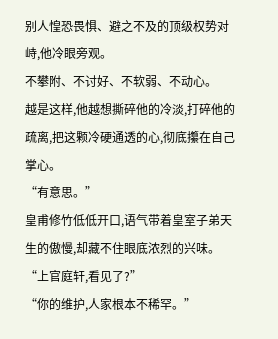别人惶恐畏惧、避之不及的顶级权势对峙,他冷眼旁观。
不攀附、不讨好、不软弱、不动心。
越是这样,他越想撕碎他的冷淡,打碎他的疏离,把这颗冷硬通透的心,彻底攥在自己掌心。
“有意思。”
皇甫修竹低低开口,语气带着皇室子弟天生的傲慢,却藏不住眼底浓烈的兴味。
“上官庭轩,看见了?”
“你的维护,人家根本不稀罕。”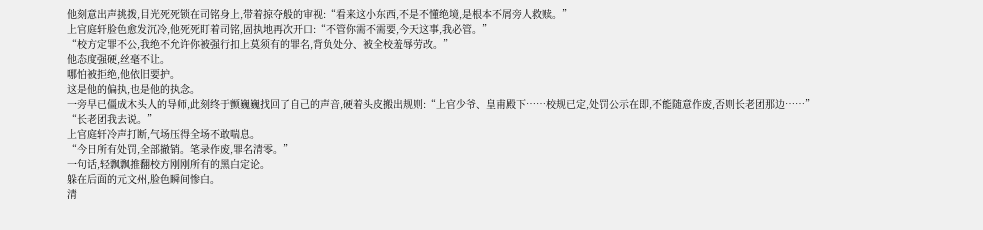他刻意出声挑拨,目光死死锁在司铭身上,带着掠夺般的审视:“看来这小东西,不是不懂绝境,是根本不屑旁人救赎。”
上官庭轩脸色愈发沉冷,他死死盯着司铭,固执地再次开口:“不管你需不需要,今天这事,我必管。”
“校方定罪不公,我绝不允许你被强行扣上莫须有的罪名,背负处分、被全校羞辱劳改。”
他态度强硬,丝毫不让。
哪怕被拒绝,他依旧要护。
这是他的偏执,也是他的执念。
一旁早已僵成木头人的导师,此刻终于颤巍巍找回了自己的声音,硬着头皮搬出规则:“上官少爷、皇甫殿下……校规已定,处罚公示在即,不能随意作废,否则长老团那边……”
“长老团我去说。”
上官庭轩冷声打断,气场压得全场不敢喘息。
“今日所有处罚,全部撤销。笔录作废,罪名清零。”
一句话,轻飘飘推翻校方刚刚所有的黑白定论。
躲在后面的元文州,脸色瞬间惨白。
清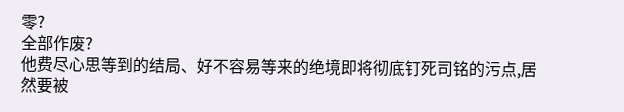零?
全部作废?
他费尽心思等到的结局、好不容易等来的绝境即将彻底钉死司铭的污点,居然要被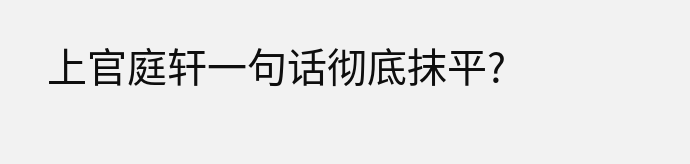上官庭轩一句话彻底抹平?